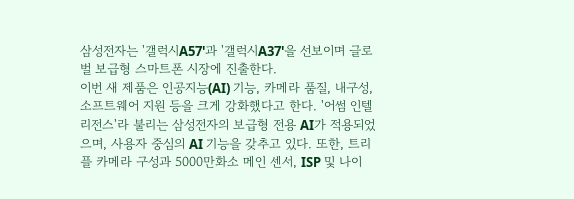삼성전자는 '갤럭시A57'과 '갤럭시A37'을 선보이며 글로벌 보급형 스마트폰 시장에 진출한다.
이번 새 제품은 인공지능(AI) 기능, 카메라 품질, 내구성, 소프트웨어 지원 등을 크게 강화했다고 한다. '어썸 인텔리전스'라 불리는 삼성전자의 보급형 전용 AI가 적용되었으며, 사용자 중심의 AI 기능을 갖추고 있다. 또한, 트리플 카메라 구성과 5000만화소 메인 센서, ISP 및 나이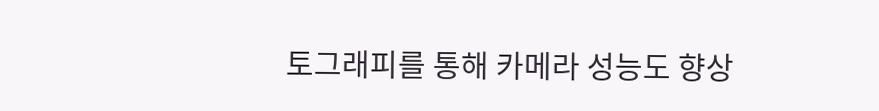토그래피를 통해 카메라 성능도 향상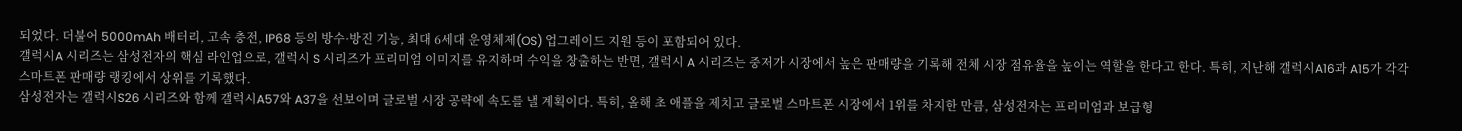되었다. 더불어 5000mAh 배터리, 고속 충전, IP68 등의 방수·방진 기능, 최대 6세대 운영체제(OS) 업그레이드 지원 등이 포함되어 있다.
갤럭시A 시리즈는 삼성전자의 핵심 라인업으로, 갤럭시 S 시리즈가 프리미엄 이미지를 유지하며 수익을 창출하는 반면, 갤럭시 A 시리즈는 중저가 시장에서 높은 판매량을 기록해 전체 시장 점유율을 높이는 역할을 한다고 한다. 특히, 지난해 갤럭시A16과 A15가 각각 스마트폰 판매량 랭킹에서 상위를 기록했다.
삼성전자는 갤럭시S26 시리즈와 함께 갤럭시A57와 A37을 선보이며 글로벌 시장 공략에 속도를 낼 계획이다. 특히, 올해 초 애플을 제치고 글로벌 스마트폰 시장에서 1위를 차지한 만큼, 삼성전자는 프리미엄과 보급형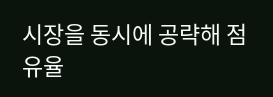시장을 동시에 공략해 점유율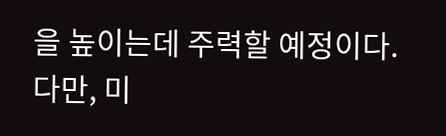을 높이는데 주력할 예정이다.
다만, 미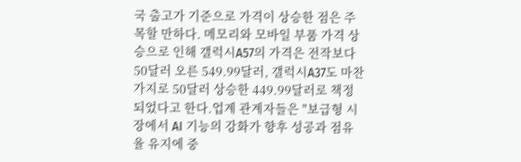국 출고가 기준으로 가격이 상승한 점은 주목할 만하다. 메모리와 모바일 부품 가격 상승으로 인해 갤럭시A57의 가격은 전작보다 50달러 오른 549.99달러, 갤럭시A37도 마찬가지로 50달러 상승한 449.99달러로 책정되었다고 한다.업계 관계자들은 "보급형 시장에서 AI 기능의 강화가 향후 성공과 점유율 유지에 중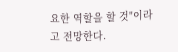요한 역할을 할 것"이라고 전망한다.